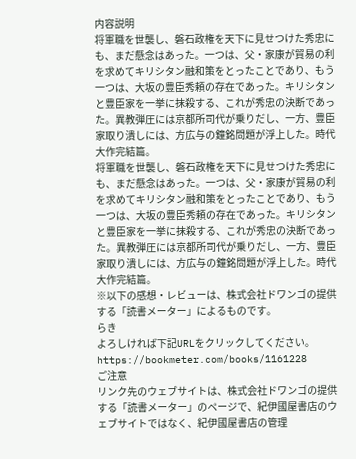内容説明
将軍職を世襲し、磐石政権を天下に見せつけた秀忠にも、まだ懸念はあった。一つは、父・家康が貿易の利を求めてキリシタン融和策をとったことであり、もう一つは、大坂の豊臣秀頼の存在であった。キリシタンと豊臣家を一挙に抹殺する、これが秀忠の決断であった。異教弾圧には京都所司代が乗りだし、一方、豊臣家取り潰しには、方広与の鐘銘問題が浮上した。時代大作完結篇。
将軍職を世襲し、磐石政権を天下に見せつけた秀忠にも、まだ懸念はあった。一つは、父・家康が貿易の利を求めてキリシタン融和策をとったことであり、もう一つは、大坂の豊臣秀頼の存在であった。キリシタンと豊臣家を一挙に抹殺する、これが秀忠の決断であった。異教弾圧には京都所司代が乗りだし、一方、豊臣家取り潰しには、方広与の鐘銘問題が浮上した。時代大作完結篇。
※以下の感想・レビューは、株式会社ドワンゴの提供する「読書メーター」によるものです。
らき
よろしければ下記URLをクリックしてください。
https://bookmeter.com/books/1161228
ご注意
リンク先のウェブサイトは、株式会社ドワンゴの提供する「読書メーター」のページで、紀伊國屋書店のウェブサイトではなく、紀伊國屋書店の管理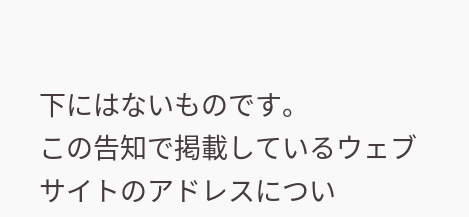下にはないものです。
この告知で掲載しているウェブサイトのアドレスについ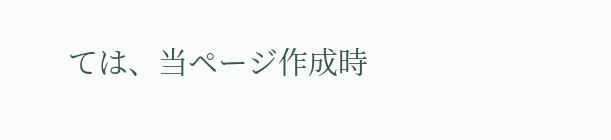ては、当ページ作成時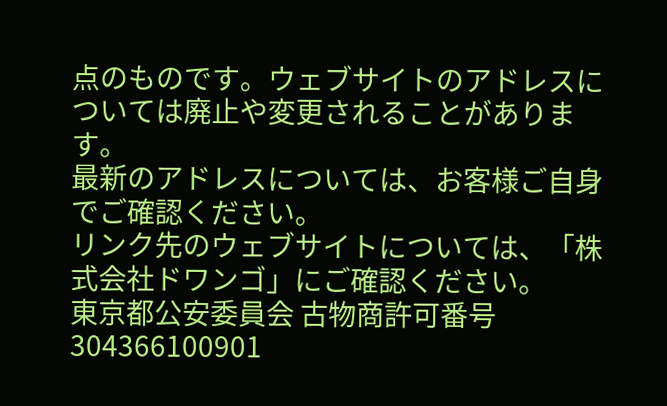点のものです。ウェブサイトのアドレスについては廃止や変更されることがあります。
最新のアドレスについては、お客様ご自身でご確認ください。
リンク先のウェブサイトについては、「株式会社ドワンゴ」にご確認ください。
東京都公安委員会 古物商許可番号 304366100901